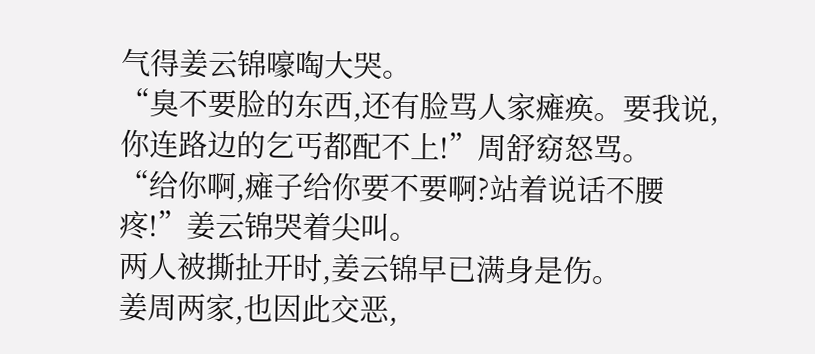气得姜云锦嚎啕大哭。
“臭不要脸的东西,还有脸骂人家瘫痪。要我说,你连路边的乞丐都配不上!”周舒窈怒骂。
“给你啊,瘫子给你要不要啊?站着说话不腰疼!”姜云锦哭着尖叫。
两人被撕扯开时,姜云锦早已满身是伤。
姜周两家,也因此交恶,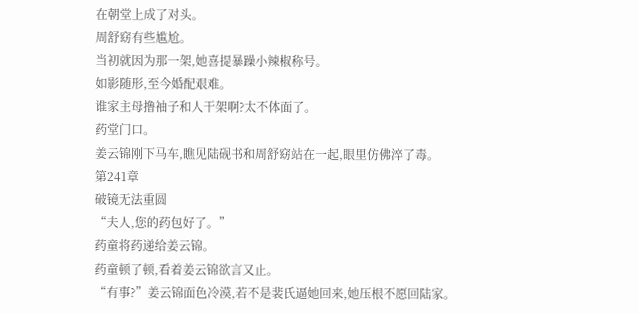在朝堂上成了对头。
周舒窈有些尴尬。
当初就因为那一架,她喜提暴躁小辣椒称号。
如影随形,至今婚配艰难。
谁家主母撸袖子和人干架啊?太不体面了。
药堂门口。
姜云锦刚下马车,瞧见陆砚书和周舒窈站在一起,眼里仿佛淬了毒。
第241章
破镜无法重圆
“夫人,您的药包好了。”
药童将药递给姜云锦。
药童顿了顿,看着姜云锦欲言又止。
“有事?”姜云锦面色冷漠,若不是裴氏逼她回来,她压根不愿回陆家。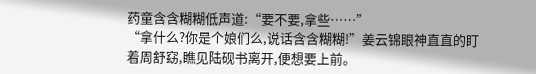药童含含糊糊低声道:“要不要,拿些……”
“拿什么?你是个娘们么,说话含含糊糊!”姜云锦眼神直直的盯着周舒窈,瞧见陆砚书离开,便想要上前。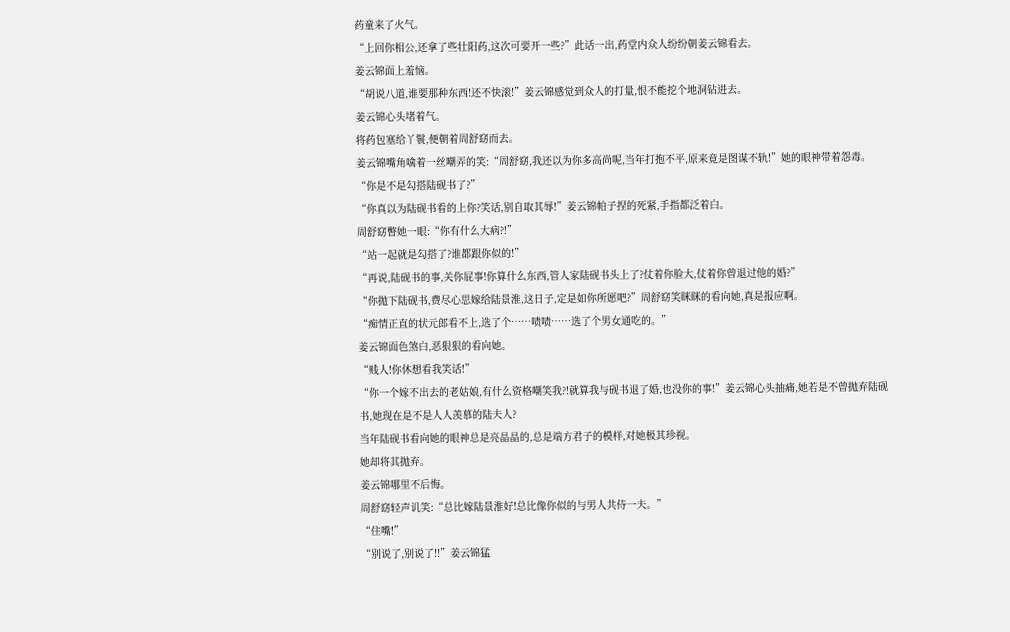药童来了火气。
“上回你相公,还拿了些壮阳药,这次可要开一些?”此话一出,药堂内众人纷纷朝姜云锦看去。
姜云锦面上羞恼。
“胡说八道,谁要那种东西!还不快滚!”姜云锦感觉到众人的打量,恨不能挖个地洞钻进去。
姜云锦心头堵着气。
将药包塞给丫鬟,便朝着周舒窈而去。
姜云锦嘴角噙着一丝嘲弄的笑:“周舒窈,我还以为你多高尚呢,当年打抱不平,原来竟是图谋不轨!”她的眼神带着怨毒。
“你是不是勾搭陆砚书了?”
“你真以为陆砚书看的上你?笑话,别自取其辱!”姜云锦帕子捏的死紧,手指都泛着白。
周舒窈瞥她一眼:“你有什么大病?!”
“站一起就是勾搭了?谁都跟你似的!”
“再说,陆砚书的事,关你屁事!你算什么东西,管人家陆砚书头上了?仗着你脸大,仗着你曾退过他的婚?”
“你抛下陆砚书,费尽心思嫁给陆景淮,这日子,定是如你所愿吧?”周舒窈笑眯眯的看向她,真是报应啊。
“痴情正直的状元郎看不上,选了个……啧啧……选了个男女通吃的。”
姜云锦面色煞白,恶狠狠的看向她。
“贱人!你休想看我笑话!”
“你一个嫁不出去的老姑娘,有什么资格嘲笑我?!就算我与砚书退了婚,也没你的事!”姜云锦心头抽痛,她若是不曾抛弃陆砚书,她现在是不是人人羡慕的陆夫人?
当年陆砚书看向她的眼神总是亮晶晶的,总是端方君子的模样,对她极其珍视。
她却将其抛弃。
姜云锦哪里不后悔。
周舒窈轻声讥笑:“总比嫁陆景淮好!总比像你似的与男人共侍一夫。”
“住嘴!”
“别说了,别说了!!”姜云锦猛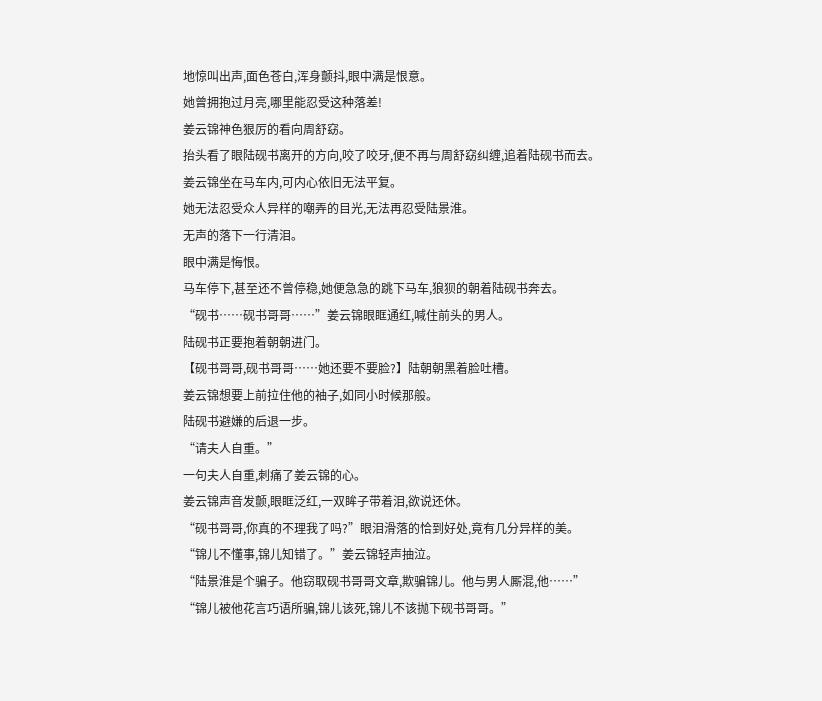地惊叫出声,面色苍白,浑身颤抖,眼中满是恨意。
她曾拥抱过月亮,哪里能忍受这种落差!
姜云锦神色狠厉的看向周舒窈。
抬头看了眼陆砚书离开的方向,咬了咬牙,便不再与周舒窈纠缠,追着陆砚书而去。
姜云锦坐在马车内,可内心依旧无法平复。
她无法忍受众人异样的嘲弄的目光,无法再忍受陆景淮。
无声的落下一行清泪。
眼中满是悔恨。
马车停下,甚至还不曾停稳,她便急急的跳下马车,狼狈的朝着陆砚书奔去。
“砚书……砚书哥哥……”姜云锦眼眶通红,喊住前头的男人。
陆砚书正要抱着朝朝进门。
【砚书哥哥,砚书哥哥……她还要不要脸?】陆朝朝黑着脸吐槽。
姜云锦想要上前拉住他的袖子,如同小时候那般。
陆砚书避嫌的后退一步。
“请夫人自重。”
一句夫人自重,刺痛了姜云锦的心。
姜云锦声音发颤,眼眶泛红,一双眸子带着泪,欲说还休。
“砚书哥哥,你真的不理我了吗?”眼泪滑落的恰到好处,竟有几分异样的美。
“锦儿不懂事,锦儿知错了。”姜云锦轻声抽泣。
“陆景淮是个骗子。他窃取砚书哥哥文章,欺骗锦儿。他与男人厮混,他……”
“锦儿被他花言巧语所骗,锦儿该死,锦儿不该抛下砚书哥哥。”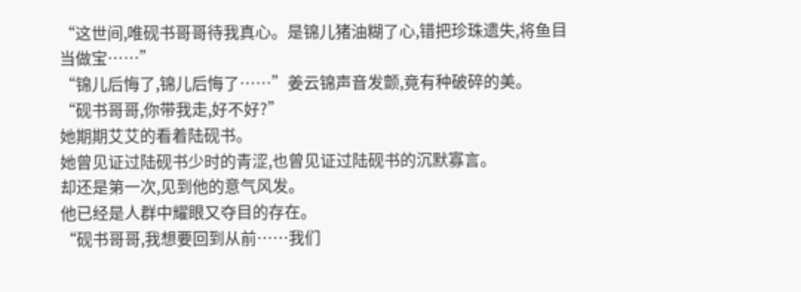“这世间,唯砚书哥哥待我真心。是锦儿猪油糊了心,错把珍珠遗失,将鱼目当做宝……”
“锦儿后悔了,锦儿后悔了……”姜云锦声音发颤,竟有种破碎的美。
“砚书哥哥,你带我走,好不好?”
她期期艾艾的看着陆砚书。
她曾见证过陆砚书少时的青涩,也曾见证过陆砚书的沉默寡言。
却还是第一次,见到他的意气风发。
他已经是人群中耀眼又夺目的存在。
“砚书哥哥,我想要回到从前……我们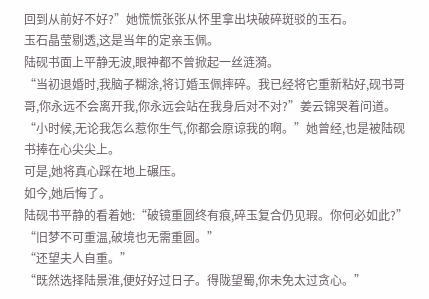回到从前好不好?”她慌慌张张从怀里拿出块破碎斑驳的玉石。
玉石晶莹剔透,这是当年的定亲玉佩。
陆砚书面上平静无波,眼神都不曾掀起一丝涟漪。
“当初退婚时,我脑子糊涂,将订婚玉佩摔碎。我已经将它重新粘好,砚书哥哥,你永远不会离开我,你永远会站在我身后对不对?”姜云锦哭着问道。
“小时候,无论我怎么惹你生气,你都会原谅我的啊。”她曾经,也是被陆砚书捧在心尖尖上。
可是,她将真心踩在地上碾压。
如今,她后悔了。
陆砚书平静的看着她:“破镜重圆终有痕,碎玉复合仍见瑕。你何必如此?”
“旧梦不可重温,破境也无需重圆。”
“还望夫人自重。”
“既然选择陆景淮,便好好过日子。得陇望蜀,你未免太过贪心。”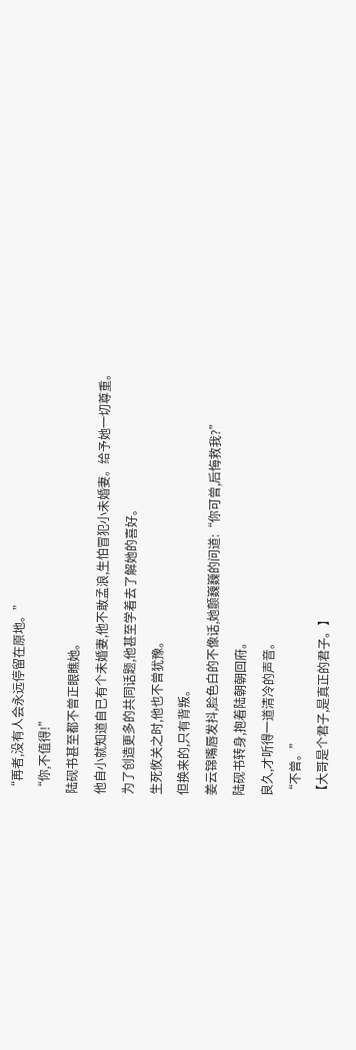“再者,没有人会永远停留在原地。”
“你,不值得!”
陆砚书甚至都不曾正眼瞧她。
他自小就知道自已有个未婚妻,他不敢孟浪,生怕冒犯小未婚妻。给予她一切尊重。
为了创造更多的共同话题,他甚至学着去了解她的喜好。
生死攸关之时,他也不曾犹豫。
但换来的,只有背叛。
姜云锦嘴唇发抖,脸色白的不像话,她颤巍巍的问道:“你可曾,后悔救我?”
陆砚书转身,抱着陆朝朝回府。
良久,才听得一道清冷的声音。
“不曾。”
【大哥是个君子,是真正的君子。】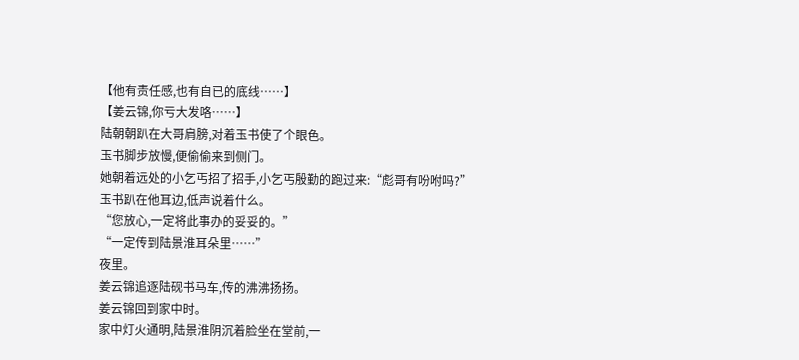【他有责任感,也有自已的底线……】
【姜云锦,你亏大发咯……】
陆朝朝趴在大哥肩膀,对着玉书使了个眼色。
玉书脚步放慢,便偷偷来到侧门。
她朝着远处的小乞丐招了招手,小乞丐殷勤的跑过来:“彪哥有吩咐吗?”
玉书趴在他耳边,低声说着什么。
“您放心,一定将此事办的妥妥的。”
“一定传到陆景淮耳朵里……”
夜里。
姜云锦追逐陆砚书马车,传的沸沸扬扬。
姜云锦回到家中时。
家中灯火通明,陆景淮阴沉着脸坐在堂前,一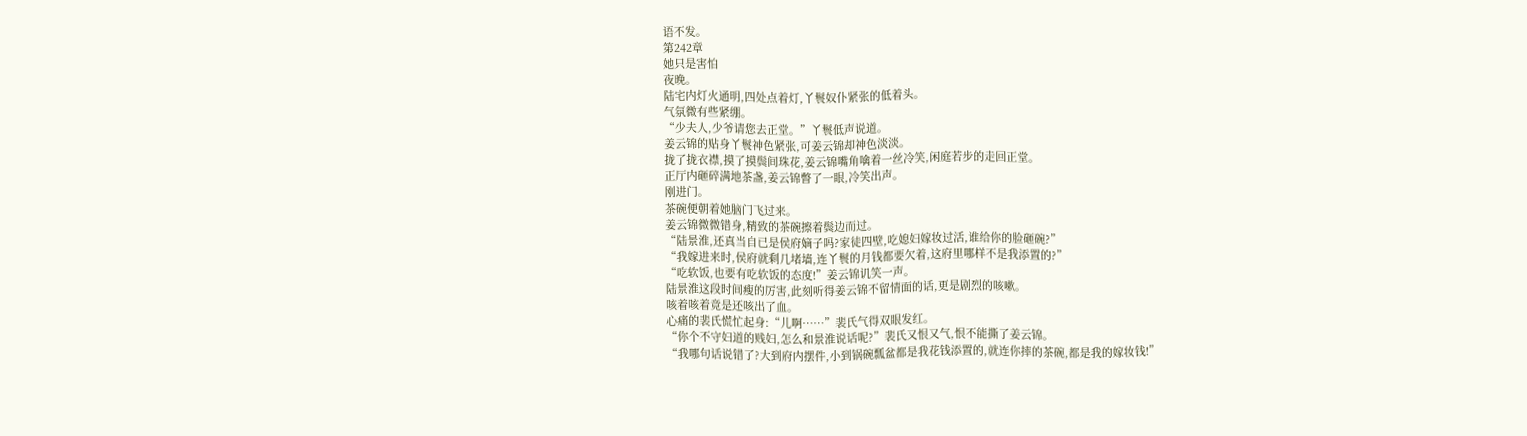语不发。
第242章
她只是害怕
夜晚。
陆宅内灯火通明,四处点着灯,丫鬟奴仆紧张的低着头。
气氛微有些紧绷。
“少夫人,少爷请您去正堂。”丫鬟低声说道。
姜云锦的贴身丫鬟神色紧张,可姜云锦却神色淡淡。
拢了拢衣襟,摸了摸鬓间珠花,姜云锦嘴角噙着一丝冷笑,闲庭若步的走回正堂。
正厅内砸碎满地茶盏,姜云锦瞥了一眼,冷笑出声。
刚进门。
茶碗便朝着她脑门飞过来。
姜云锦微微错身,精致的茶碗擦着鬓边而过。
“陆景淮,还真当自已是侯府嫡子吗?家徒四壁,吃媳妇嫁妆过活,谁给你的脸砸碗?”
“我嫁进来时,侯府就剩几堵墙,连丫鬟的月钱都要欠着,这府里哪样不是我添置的?”
“吃软饭,也要有吃软饭的态度!”姜云锦讥笑一声。
陆景淮这段时间瘦的厉害,此刻听得姜云锦不留情面的话,更是剧烈的咳嗽。
咳着咳着竟是还咳出了血。
心痛的裴氏慌忙起身:“儿啊……”裴氏气得双眼发红。
“你个不守妇道的贱妇,怎么和景淮说话呢?”裴氏又恨又气,恨不能撕了姜云锦。
“我哪句话说错了?大到府内摆件,小到锅碗瓢盆都是我花钱添置的,就连你摔的茶碗,都是我的嫁妆钱!”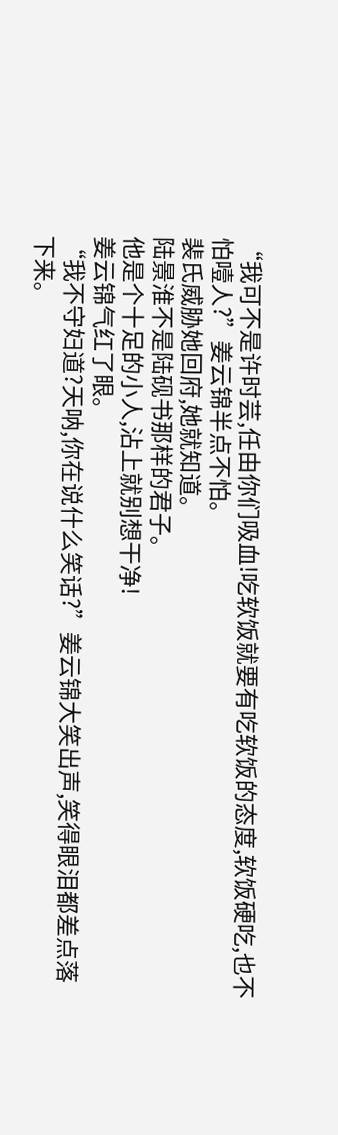“我可不是许时芸,任由你们吸血!吃软饭就要有吃软饭的态度,软饭硬吃,也不怕噎人?”姜云锦半点不怕。
裴氏威胁她回府,她就知道。
陆景淮不是陆砚书那样的君子。
他是个十足的小人,沾上就别想干净!
姜云锦气红了眼。
“我不守妇道?天呐,你在说什么笑话?”姜云锦大笑出声,笑得眼泪都差点落下来。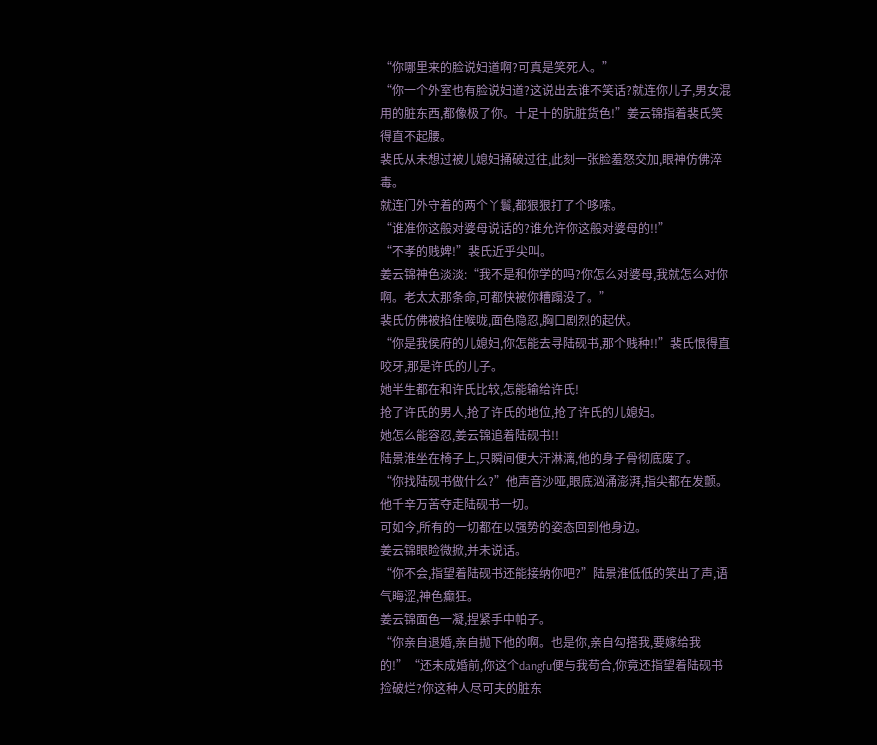“你哪里来的脸说妇道啊?可真是笑死人。”
“你一个外室也有脸说妇道?这说出去谁不笑话?就连你儿子,男女混用的脏东西,都像极了你。十足十的肮脏货色!”姜云锦指着裴氏笑得直不起腰。
裴氏从未想过被儿媳妇捅破过往,此刻一张脸羞怒交加,眼神仿佛淬毒。
就连门外守着的两个丫鬟,都狠狠打了个哆嗦。
“谁准你这般对婆母说话的?谁允许你这般对婆母的!!”
“不孝的贱婢!”裴氏近乎尖叫。
姜云锦神色淡淡:“我不是和你学的吗?你怎么对婆母,我就怎么对你啊。老太太那条命,可都快被你糟蹋没了。”
裴氏仿佛被掐住喉咙,面色隐忍,胸口剧烈的起伏。
“你是我侯府的儿媳妇,你怎能去寻陆砚书,那个贱种!!”裴氏恨得直咬牙,那是许氏的儿子。
她半生都在和许氏比较,怎能输给许氏!
抢了许氏的男人,抢了许氏的地位,抢了许氏的儿媳妇。
她怎么能容忍,姜云锦追着陆砚书!!
陆景淮坐在椅子上,只瞬间便大汗淋漓,他的身子骨彻底废了。
“你找陆砚书做什么?”他声音沙哑,眼底汹涌澎湃,指尖都在发颤。
他千辛万苦夺走陆砚书一切。
可如今,所有的一切都在以强势的姿态回到他身边。
姜云锦眼睑微掀,并未说话。
“你不会,指望着陆砚书还能接纳你吧?”陆景淮低低的笑出了声,语气晦涩,神色癫狂。
姜云锦面色一凝,捏紧手中帕子。
“你亲自退婚,亲自抛下他的啊。也是你,亲自勾搭我,要嫁给我的!”“还未成婚前,你这个dangfu便与我苟合,你竟还指望着陆砚书捡破烂?你这种人尽可夫的脏东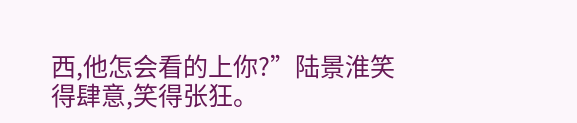西,他怎会看的上你?”陆景淮笑得肆意,笑得张狂。